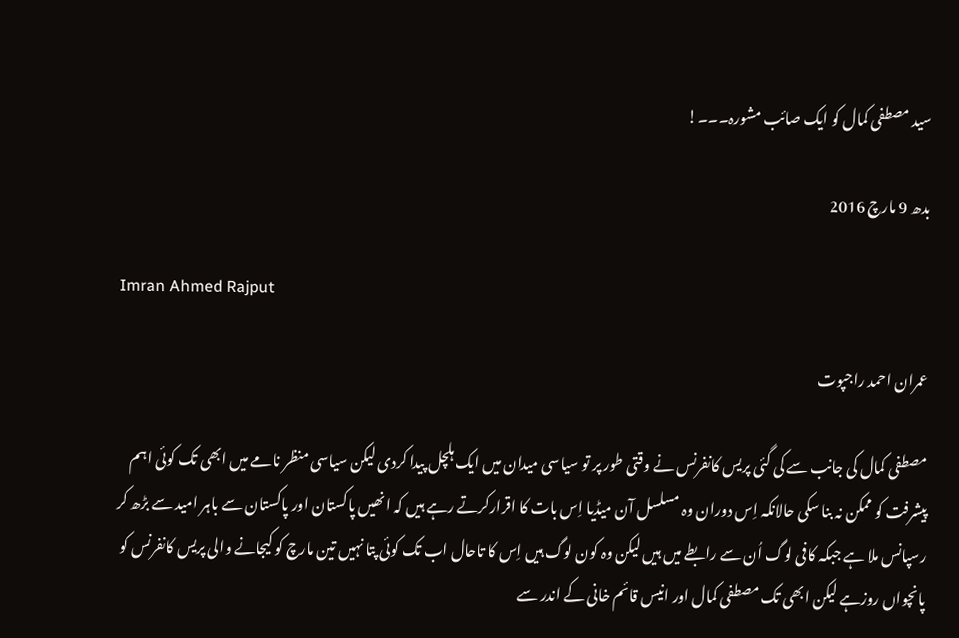سید مصطفی کمال کو ایک صائب مشورہ۔۔۔!

بدھ 9 مارچ 2016

Imran Ahmed Rajput

عمران احمد راجپوت

مصطفی کمال کی جانب سے کی گئی پریس کانفرنس نے وقتی طور پر تو سیاسی میدان میں ایک ہلچل پیدا کردی لیکن سیاسی منظر نامے میں ابھی تک کوئی اہم پیشرفت کو ممکن نہ بنا سکی حالانکہ اِس دوران وہ مسلسل آن میڈیا اِس بات کا اقرارکرتے رہے ہیں کہ انھیں پاکستان اور پاکستان سے باہر امید سے بڑھ کر رسپانس ملا ہے جبکہ کافی لوگ اُن سے رابطے میں ہیں لیکن وہ کون لوگ ہیں اِس کا تاحال اب تک کوئی پتا نہیں تین مارچ کو کیجانے والی پریس کانفرنس کو پانچواں روزہے لیکن ابھی تک مصطفی کمال اور انیس قائم خانی کے اندر سے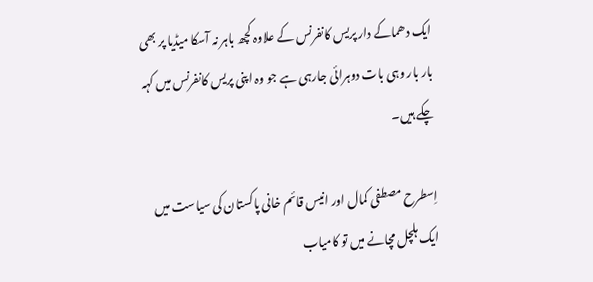ایک دھماکے دار پریس کانفرنس کے علاوہ کچھ باہر نہ آسکا میڈیا پر بھی بار بار وہی بات دوہرائی جارہی ہے جو وہ اپنی پریس کانفرنس میں کہہ چکے ہیں۔

اِسطرح مصطفی کمال اور انیس قائم خانی پاکستان کی سیاست میں ایک ہلچل مچانے میں تو کامیاب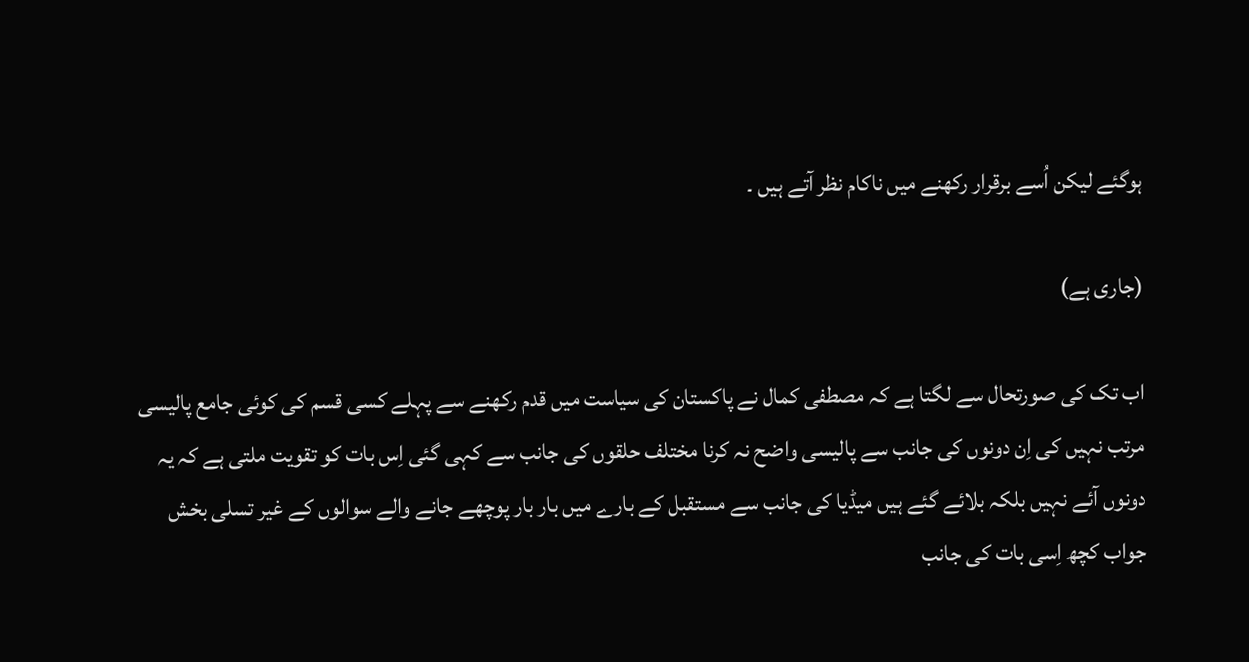ہوگئے لیکن اُسے برقرار رکھنے میں ناکام نظر آتے ہیں ۔

(جاری ہے)

اب تک کی صورتحال سے لگتا ہے کہ مصطفی کمال نے پاکستان کی سیاست میں قدم رکھنے سے پہلے کسی قسم کی کوئی جامع پالیسی مرتب نہیں کی اِن دونوں کی جانب سے پالیسی واضح نہ کرنا مختلف حلقوں کی جانب سے کہی گئی اِس بات کو تقویت ملتی ہے کہ یہ دونوں آئے نہیں بلکہ بلائے گئے ہیں میڈیا کی جانب سے مستقبل کے بارے میں بار بار پوچھے جانے والے سوالوں کے غیر تسلی بخش جواب کچھ اِسی بات کی جانب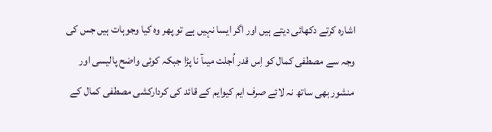اشارہ کرتے دکھائی دیتے ہیں اور اگر ایسا نہیں ہے تو پھر وہ کیا وجوہات ہیں جس کی وجہ سے مصطفی کمال کو اِس قدر اُجلت میںآ نا پڑا جبکہ کوئی واضح پالیسی اور منشور بھی ساتھ نہ لائے صرف ایم کیوایم کے قائد کی کردارکشی مصطفی کمال کے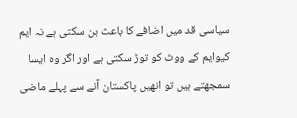سیاسی قد میں اضافے کا باعث بن سکتی ہے نہ ایم کیوایم کے ووٹ کو توڑ سکتی ہے اور اگر وہ ایسا سمجھتے ہیں تو انھیں پاکستان آنے سے پہلے ماضی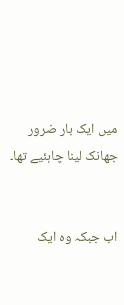میں ایک بار ضرور جھانک لینا چاہئیے تھا۔


اب جبکہ وہ ایک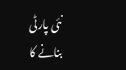نئی پارٹی بنانے کا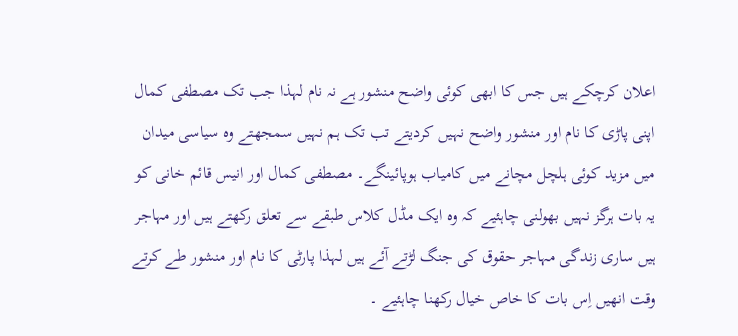اعلان کرچکے ہیں جس کا ابھی کوئی واضح منشور ہے نہ نام لہذا جب تک مصطفی کمال اپنی پاڑی کا نام اور منشور واضح نہیں کردیتے تب تک ہم نہیں سمجھتے وہ سیاسی میدان میں مزید کوئی ہلچل مچانے میں کامیاب ہوپائینگے۔ مصطفی کمال اور انیس قائم خانی کو یہ بات ہرگز نہیں بھولنی چاہئیے کہ وہ ایک مڈل کلاس طبقے سے تعلق رکھتے ہیں اور مہاجر ہیں ساری زندگی مہاجر حقوق کی جنگ لڑتے آئے ہیں لہذا پارٹی کا نام اور منشور طے کرتے وقت انھیں اِس بات کا خاص خیال رکھنا چاہئیے ۔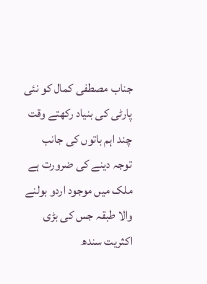جناب مصطفی کمال کو نئی پارٹی کی بنیاد رکھتے وقت چند اہم باتوں کی جانب توجہ دینے کی ضرورت ہے ملک میں موجود اردو بولنے والا طبقہ جس کی بڑی اکثریت سندھ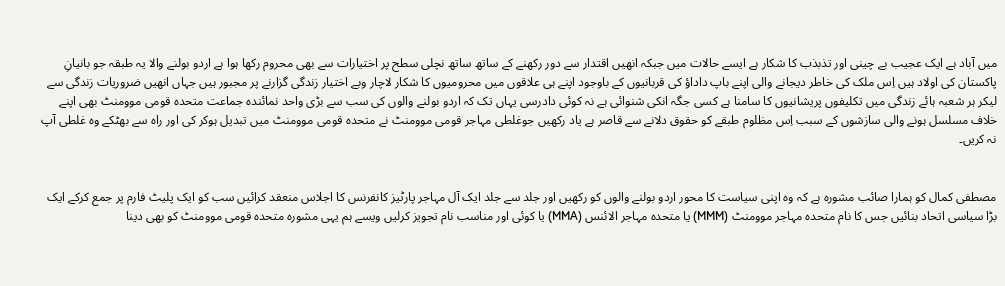میں آباد ہے ایک عجیب بے چینی اور تذبذب کا شکار ہے ایسے حالات میں جبکہ انھیں اقتدار سے دور رکھنے کے ساتھ ساتھ نچلی سطح پر اختیارات سے بھی محروم رکھا ہوا ہے اردو بولنے والا یہ طبقہ جو بانیانِ پاکستان کی اولاد ہیں اِس ملک کی خاطر دیجانے والی اپنے باپ داداؤ کی قربانیوں کے باوجود اپنے ہی علاقوں میں محرومیوں کا شکار لاچار وبے اختیار زندگی گزارنے پر مجبور ہیں جہاں انھیں ضروریات زندگی سے لیکر ہر شعبہ ہائے زندگی میں تکلیفوں پریشانیوں کا سامنا ہے کسی جگہ انکی شنوائی ہے نہ کوئی دادرسی یہاں تک کہ اردو بولنے والوں کی سب سے بڑی واحد نمائندہ جماعت متحدہ قومی موومنٹ بھی اپنے خلاف مسلسل ہونے والی سازشوں کے سبب اِس مظلوم طبقے کو حقوق دلانے سے قاصر ہے یاد رکھیں جوغلطی مہاجر قومی موومنٹ نے متحدہ قومی موومنٹ میں تبدیل ہوکر کی اور راہ سے بھٹکے وہ غلطی آپ نہ کریں۔


مصطفی کمال کو ہمارا صائب مشورہ ہے کہ وہ اپنی سیاست کا محور اردو بولنے والوں کو رکھیں اور جلد سے جلد ایک آل مہاجر پارٹیز کانفرنس کا اجلاس منعقد کرائیں سب کو ایک پلیٹ فارم پر جمع کرکے ایک بڑا سیاسی اتحاد بنائیں جس کا نام متحدہ مہاجر موومنٹ (MMM) یا متحدہ مہاجر الائنس (MMA) یا کوئی اور مناسب نام تجویز کرلیں ویسے ہم یہی مشورہ متحدہ قومی موومنٹ کو بھی دینا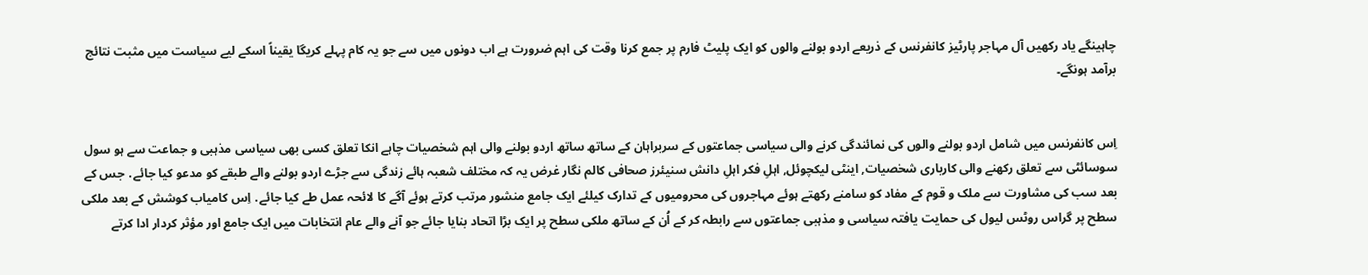چاہینگے یاد رکھیں آل مہاجر پارٹیز کانفرنس کے ذریعے اردو بولنے والوں کو ایک پلیٹ فارم پر جمع کرنا وقت کی اہم ضرورت ہے اب دونوں میں سے جو یہ کام پہلے کریگا یقیناً اسکے لیے سیاست میں مثبت نتائج برآمد ہونگے۔


اِس کانفرنس میں شامل اردو بولنے والوں کی نمائندگی کرنے والی سیاسی جماعتوں کے سربراہان کے ساتھ ساتھ اردو بولنے والی اہم شخصیات چاہے انکا تعلق کسی بھی سیاسی مذہبی و جماعت سے ہو سول سوسائٹی سے تعلق رکھنے والی کارباری شخصیات, اینٹی لیکچوئل, اہلِ فکر اہلِ دانش سنیئرز صحافی کالم نگار غرض یہ کہ مختلف شعبہ ہائے زندگی سے جڑے اردو بولنے والے طبقے کو مدعو کیا جائے․ جس کے بعد سب کی مشاورت سے ملک و قوم کے مفاد کو سامنے رکھتے ہوئے مہاجروں کی محرومیوں کے تدارک کیلئے ایک جامع منشور مرتب کرتے ہوئے آگے کا لائحہ عمل طے کیا جائے․ اِس کامیاب کوشش کے بعد ملکی سطح پر گراس روٹس لیول کی حمایت یافتہ سیاسی و مذہبی جماعتوں سے رابطہ کر کے اُن کے ساتھ ملکی سطح پر ایک بڑا اتحاد بنایا جائے جو آنے والے عام انتخابات میں ایک جامع اور مؤثر کردار ادا کرتے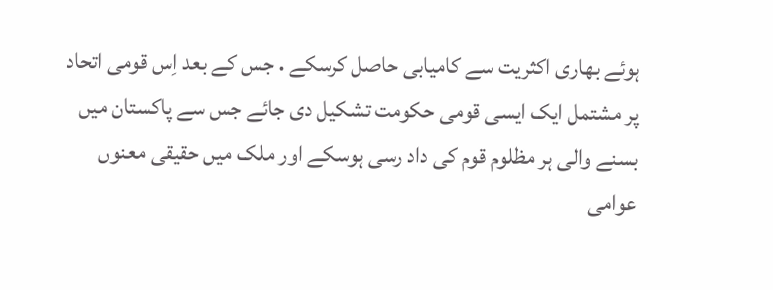ہوئے بھاری اکثریت سے کامیابی حاصل کرسکے․جس کے بعد اِس قومی اتحاد پر مشتمل ایک ایسی قومی حکومت تشکیل دی جائے جس سے پاکستان میں بسنے والی ہر مظلوم قوم کی داد رسی ہوسکے اور ملک میں حقیقی معنوں عوامی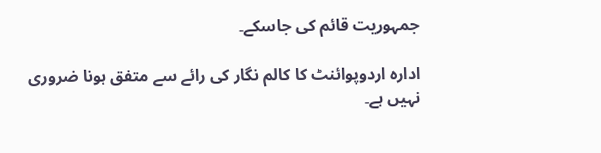جمہوریت قائم کی جاسکے۔

ادارہ اردوپوائنٹ کا کالم نگار کی رائے سے متفق ہونا ضروری نہیں ہے۔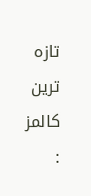تازہ ترین کالمز :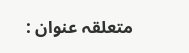متعلقہ عنوان :